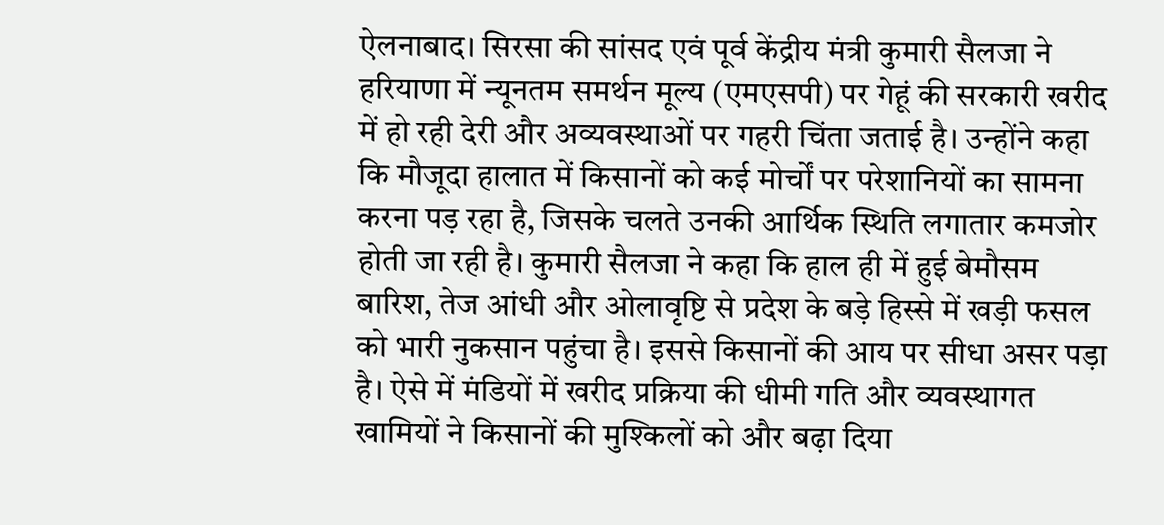ऐलनाबाद। सिरसा की सांसद एवं पूर्व केंद्रीय मंत्री कुमारी सैलजा ने हरियाणा में न्यूनतम समर्थन मूल्य (एमएसपी) पर गेहूं की सरकारी खरीद में हो रही देरी और अव्यवस्थाओं पर गहरी चिंता जताई है। उन्होंने कहा कि मौजूदा हालात में किसानों को कई मोर्चों पर परेशानियों का सामना करना पड़ रहा है, जिसके चलते उनकी आर्थिक स्थिति लगातार कमजोर होती जा रही है। कुमारी सैलजा ने कहा कि हाल ही में हुई बेमौसम बारिश, तेज आंधी और ओलावृष्टि से प्रदेश के बड़े हिस्से में खड़ी फसल को भारी नुकसान पहुंचा है। इससे किसानों की आय पर सीधा असर पड़ा है। ऐसे में मंडियों में खरीद प्रक्रिया की धीमी गति और व्यवस्थागत खामियों ने किसानों की मुश्किलों को और बढ़ा दिया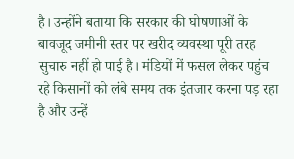है। उन्होंने बताया कि सरकार की घोषणाओं के बावजूद जमीनी स्तर पर खरीद व्यवस्था पूरी तरह सुचारु नहीं हो पाई है। मंडियों में फसल लेकर पहुंच रहे किसानों को लंबे समय तक इंतजार करना पड़ रहा है और उन्हें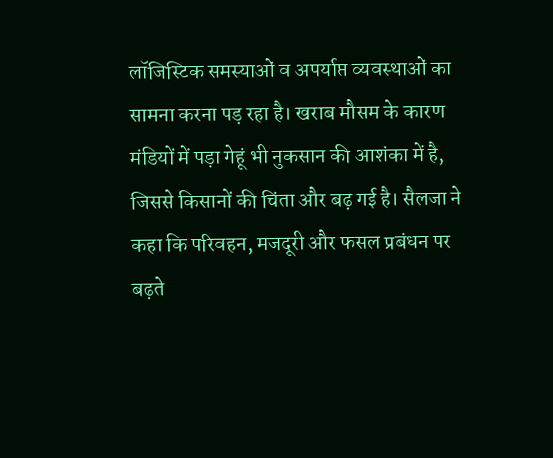लॉजिस्टिक समस्याओं व अपर्याप्त व्यवस्थाओं का सामना करना पड़ रहा है। खराब मौसम के कारण मंडियों में पड़ा गेहूं भी नुकसान की आशंका में है, जिससे किसानों की चिंता और बढ़ गई है। सैलजा ने कहा कि परिवहन, मजदूरी और फसल प्रबंधन पर बढ़ते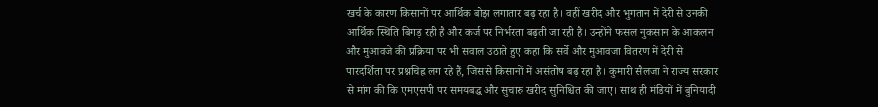खर्च के कारण किसानों पर आर्थिक बोझ लगातार बढ़ रहा है। वहीं खरीद और भुगतान में देरी से उनकी आर्थिक स्थिति बिगड़ रही है और कर्ज पर निर्भरता बढ़ती जा रही है। उन्होंने फसल नुकसान के आकलन और मुआवजे की प्रक्रिया पर भी सवाल उठाते हुए कहा कि सर्वे और मुआवजा वितरण में देरी से पारदर्शिता पर प्रश्नचिह्न लग रहे हैं, जिससे किसानों में असंतोष बढ़ रहा है। कुमारी सैलजा ने राज्य सरकार से मांग की कि एमएसपी पर समयबद्ध और सुचारु खरीद सुनिश्चित की जाए। साथ ही मंडियों में बुनियादी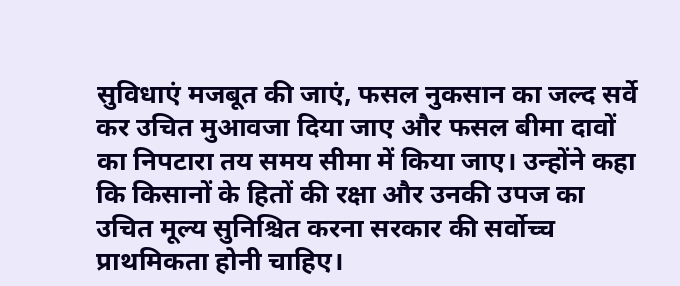सुविधाएं मजबूत की जाएं, फसल नुकसान का जल्द सर्वे कर उचित मुआवजा दिया जाए और फसल बीमा दावों का निपटारा तय समय सीमा में किया जाए। उन्होंने कहा कि किसानों के हितों की रक्षा और उनकी उपज का उचित मूल्य सुनिश्चित करना सरकार की सर्वोच्च प्राथमिकता होनी चाहिए।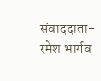संवाददाता- रमेश भार्गव